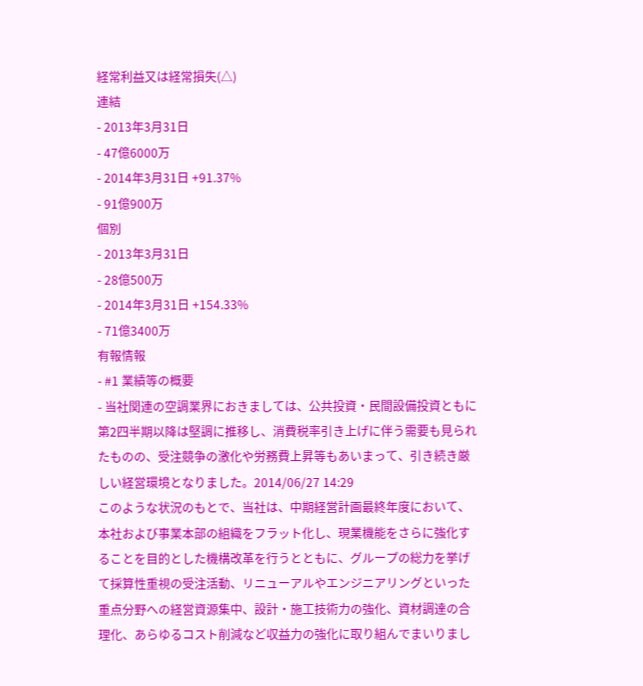経常利益又は経常損失(△)
連結
- 2013年3月31日
- 47億6000万
- 2014年3月31日 +91.37%
- 91億900万
個別
- 2013年3月31日
- 28億500万
- 2014年3月31日 +154.33%
- 71億3400万
有報情報
- #1 業績等の概要
- 当社関連の空調業界におきましては、公共投資・民間設備投資ともに第2四半期以降は堅調に推移し、消費税率引き上げに伴う需要も見られたものの、受注競争の激化や労務費上昇等もあいまって、引き続き厳しい経営環境となりました。2014/06/27 14:29
このような状況のもとで、当社は、中期経営計画最終年度において、本社および事業本部の組織をフラット化し、現業機能をさらに強化することを目的とした機構改革を行うとともに、グループの総力を挙げて採算性重視の受注活動、リニューアルやエンジニアリングといった重点分野への経営資源集中、設計・施工技術力の強化、資材調達の合理化、あらゆるコスト削減など収益力の強化に取り組んでまいりまし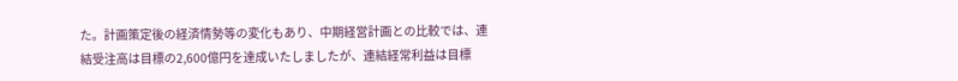た。計画策定後の経済情勢等の変化もあり、中期経営計画との比較では、連結受注高は目標の2,600億円を達成いたしましたが、連結経常利益は目標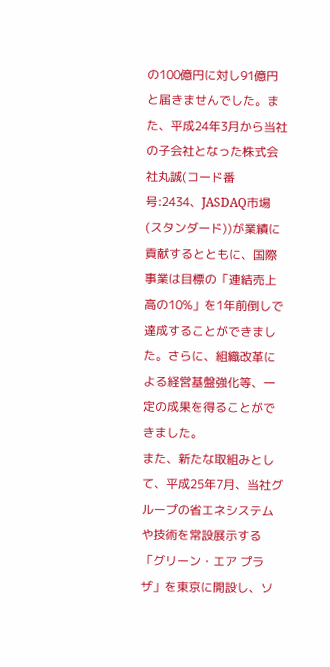の100億円に対し91億円と届きませんでした。また、平成24年3月から当社の子会社となった株式会社丸誠(コード番号:2434、JASDAQ市場(スタンダード))が業績に貢献するとともに、国際事業は目標の「連結売上高の10%」を1年前倒しで達成することができました。さらに、組織改革による経営基盤強化等、一定の成果を得ることができました。
また、新たな取組みとして、平成25年7月、当社グループの省エネシステムや技術を常設展示する「グリーン・エア プラザ」を東京に開設し、ソ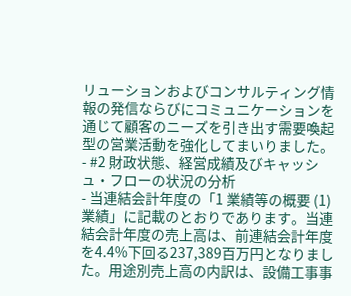リューションおよびコンサルティング情報の発信ならびにコミュニケーションを通じて顧客のニーズを引き出す需要喚起型の営業活動を強化してまいりました。 - #2 財政状態、経営成績及びキャッシュ・フローの状況の分析
- 当連結会計年度の「1 業績等の概要 (1) 業績」に記載のとおりであります。当連結会計年度の売上高は、前連結会計年度を4.4%下回る237,389百万円となりました。用途別売上高の内訳は、設備工事事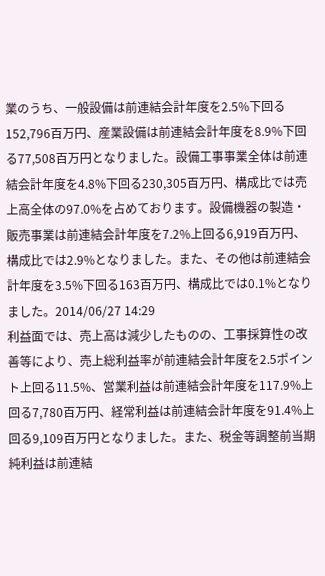業のうち、一般設備は前連結会計年度を2.5%下回る152,796百万円、産業設備は前連結会計年度を8.9%下回る77,508百万円となりました。設備工事事業全体は前連結会計年度を4.8%下回る230,305百万円、構成比では売上高全体の97.0%を占めております。設備機器の製造・販売事業は前連結会計年度を7.2%上回る6,919百万円、構成比では2.9%となりました。また、その他は前連結会計年度を3.5%下回る163百万円、構成比では0.1%となりました。2014/06/27 14:29
利益面では、売上高は減少したものの、工事採算性の改善等により、売上総利益率が前連結会計年度を2.5ポイント上回る11.5%、営業利益は前連結会計年度を117.9%上回る7,780百万円、経常利益は前連結会計年度を91.4%上回る9,109百万円となりました。また、税金等調整前当期純利益は前連結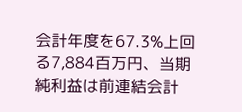会計年度を67.3%上回る7,884百万円、当期純利益は前連結会計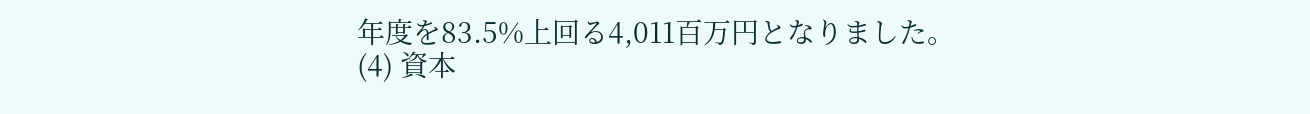年度を83.5%上回る4,011百万円となりました。
(4) 資本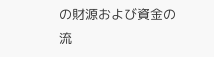の財源および資金の流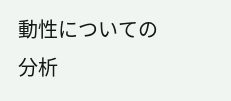動性についての分析